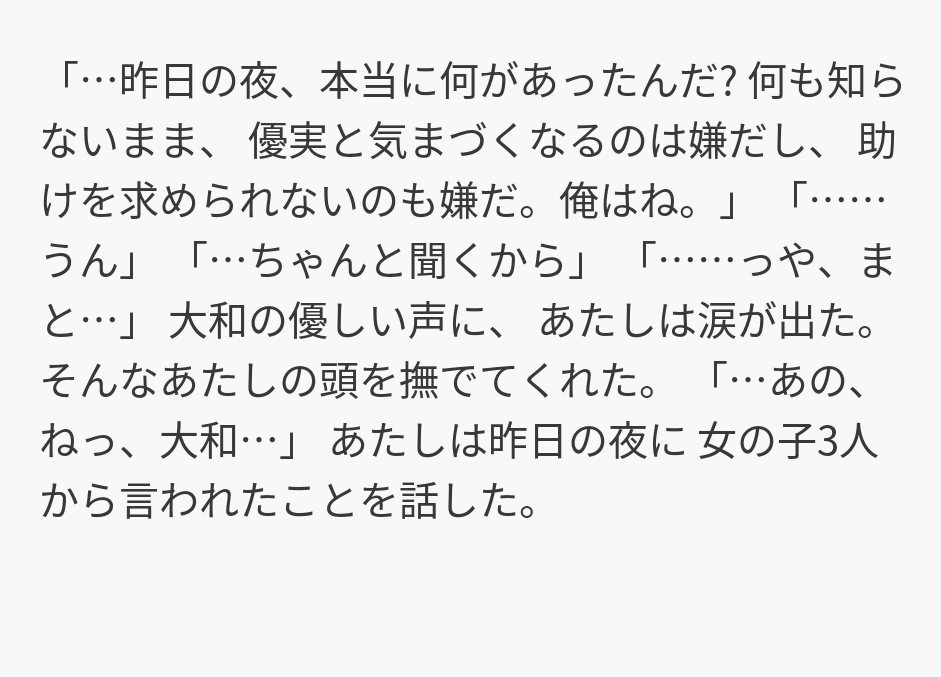「…昨日の夜、本当に何があったんだ? 何も知らないまま、 優実と気まづくなるのは嫌だし、 助けを求められないのも嫌だ。俺はね。」 「……うん」 「…ちゃんと聞くから」 「……っや、まと…」 大和の優しい声に、 あたしは涙が出た。 そんなあたしの頭を撫でてくれた。 「…あの、ねっ、大和…」 あたしは昨日の夜に 女の子3人から言われたことを話した。